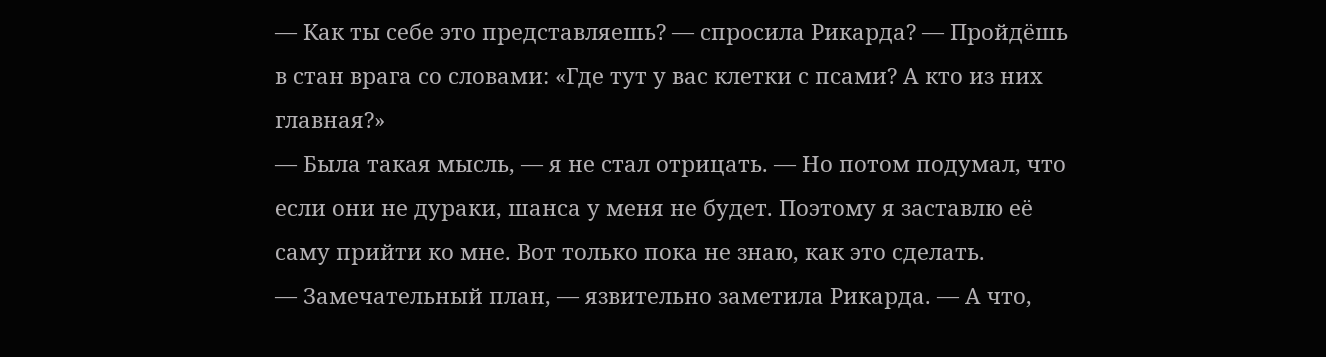— Как ты себе это представляешь? — спросила Рикарда? — Пройдёшь в стан врага со словами: «Где тут у вас клетки с псами? А кто из них главная?»
— Была такая мысль, — я не стал отрицать. — Но потом подумал, что если они не дураки, шанса у меня не будет. Поэтому я заставлю её саму прийти ко мне. Вот только пока не знаю, как это сделать.
— Замечательный план, — язвительно заметила Рикарда. — А что,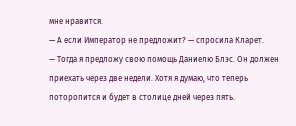мне нравится.
— А если Император не предложит? — спросила Кларет.
— Тогда я предложу свою помощь Даниелю Блэс. Он должен приехать через две недели. Хотя я думаю, что теперь поторопится и будет в столице дней через пять.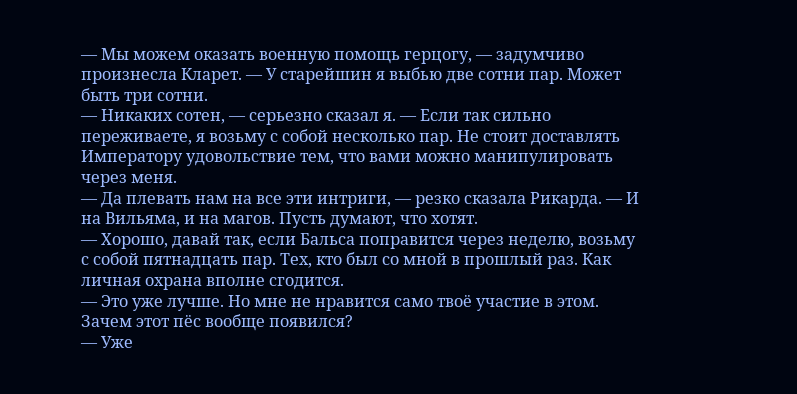— Мы можем оказать военную помощь герцогу, — задумчиво произнесла Кларет. — У старейшин я выбью две сотни пар. Может быть три сотни.
— Никаких сотен, — серьезно сказал я. — Если так сильно переживаете, я возьму с собой несколько пар. Не стоит доставлять Императору удовольствие тем, что вами можно манипулировать через меня.
— Да плевать нам на все эти интриги, — резко сказала Рикарда. — И на Вильяма, и на магов. Пусть думают, что хотят.
— Хорошо, давай так, если Бальса поправится через неделю, возьму с собой пятнадцать пар. Тех, кто был со мной в прошлый раз. Как личная охрана вполне сгодится.
— Это уже лучше. Но мне не нравится само твоё участие в этом. Зачем этот пёс вообще появился?
— Уже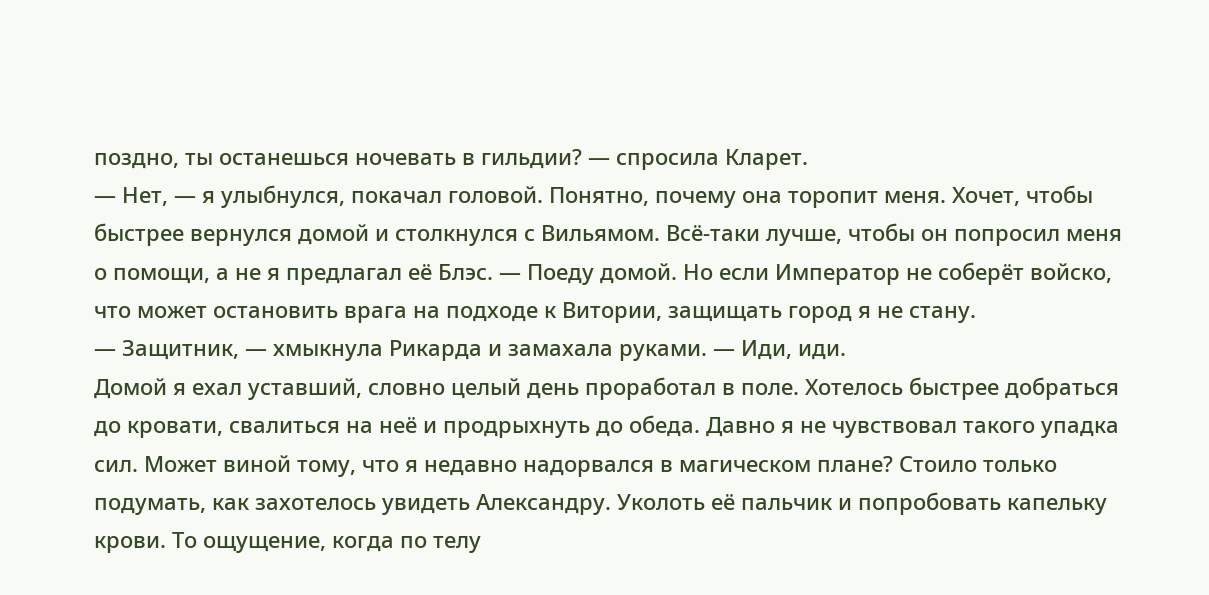поздно, ты останешься ночевать в гильдии? — спросила Кларет.
— Нет, — я улыбнулся, покачал головой. Понятно, почему она торопит меня. Хочет, чтобы быстрее вернулся домой и столкнулся с Вильямом. Всё-таки лучше, чтобы он попросил меня о помощи, а не я предлагал её Блэс. — Поеду домой. Но если Император не соберёт войско, что может остановить врага на подходе к Витории, защищать город я не стану.
— Защитник, — хмыкнула Рикарда и замахала руками. — Иди, иди.
Домой я ехал уставший, словно целый день проработал в поле. Хотелось быстрее добраться до кровати, свалиться на неё и продрыхнуть до обеда. Давно я не чувствовал такого упадка сил. Может виной тому, что я недавно надорвался в магическом плане? Стоило только подумать, как захотелось увидеть Александру. Уколоть её пальчик и попробовать капельку крови. То ощущение, когда по телу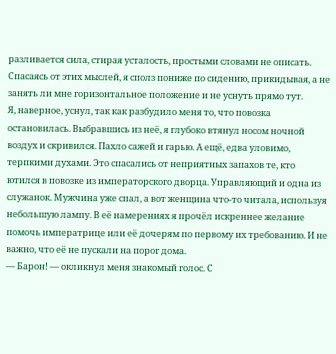разливается сила, стирая усталость, простыми словами не описать. Спасаясь от этих мыслей, я сполз пониже по сидению, прикидывая, а не занять ли мне горизонтальное положение и не уснуть прямо тут.
Я, наверное, уснул, так как разбудило меня то, что повозка остановилась. Выбравшись из неё, я глубоко втянул носом ночной воздух и скривился. Пахло сажей и гарью. А ещё, едва уловимо, терпкими духами. Это спасались от неприятных запахов те, кто ютился в повозке из императорского дворца. Управляющий и одна из служанок. Мужчина уже спал, а вот женщина что-то читала, используя небольшую лампу. В её намерениях я прочёл искреннее желание помочь императрице или её дочерям по первому их требованию. И не важно, что её не пускали на порог дома.
— Барон! — окликнул меня знакомый голос. С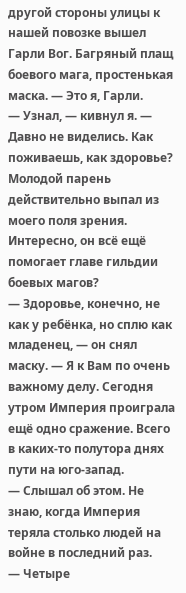другой стороны улицы к нашей повозке вышел Гарли Вог. Багряный плащ боевого мага, простенькая маска. — Это я, Гарли.
— Узнал, — кивнул я. — Давно не виделись. Как поживаешь, как здоровье?
Молодой парень действительно выпал из моего поля зрения. Интересно, он всё ещё помогает главе гильдии боевых магов?
— Здоровье, конечно, не как у ребёнка, но сплю как младенец, — он снял маску. — Я к Вам по очень важному делу. Сегодня утром Империя проиграла ещё одно сражение. Всего в каких-то полутора днях пути на юго-запад.
— Слышал об этом. Не знаю, когда Империя теряла столько людей на войне в последний раз.
— Четыре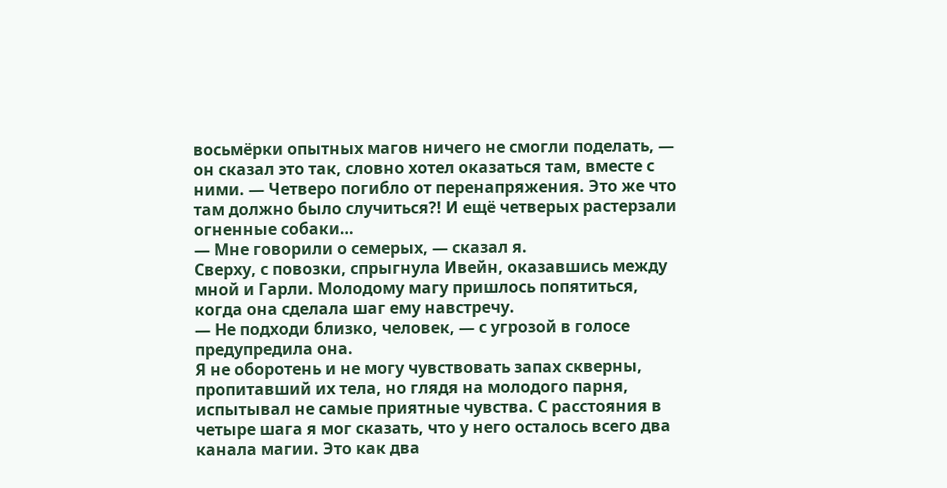восьмёрки опытных магов ничего не смогли поделать, — он сказал это так, словно хотел оказаться там, вместе с ними. — Четверо погибло от перенапряжения. Это же что там должно было случиться?! И ещё четверых растерзали огненные собаки…
— Мне говорили о семерых, — сказал я.
Сверху, с повозки, спрыгнула Ивейн, оказавшись между мной и Гарли. Молодому магу пришлось попятиться, когда она сделала шаг ему навстречу.
— Не подходи близко, человек, — с угрозой в голосе предупредила она.
Я не оборотень и не могу чувствовать запах скверны, пропитавший их тела, но глядя на молодого парня, испытывал не самые приятные чувства. С расстояния в четыре шага я мог сказать, что у него осталось всего два канала магии. Это как два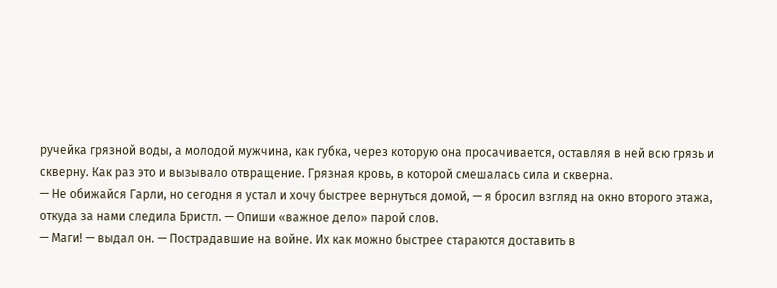ручейка грязной воды, а молодой мужчина, как губка, через которую она просачивается, оставляя в ней всю грязь и скверну. Как раз это и вызывало отвращение. Грязная кровь, в которой смешалась сила и скверна.
— Не обижайся Гарли, но сегодня я устал и хочу быстрее вернуться домой, — я бросил взгляд на окно второго этажа, откуда за нами следила Бристл. — Опиши «важное дело» парой слов.
— Маги! — выдал он. — Пострадавшие на войне. Их как можно быстрее стараются доставить в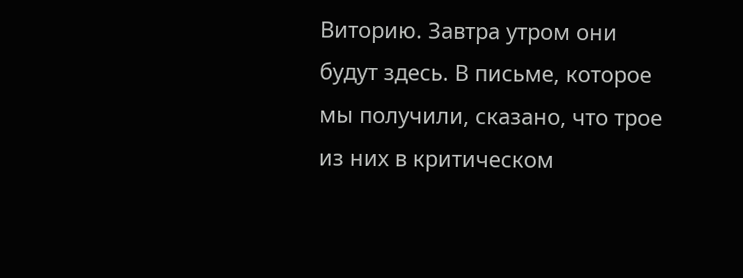Виторию. Завтра утром они будут здесь. В письме, которое мы получили, сказано, что трое из них в критическом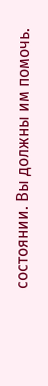состоянии. Вы должны им помочь.